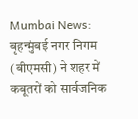Mumbai News: बृहन्मुंबई नगर निगम (बीएमसी) ने शहर में कबूतरों को सार्वजनिक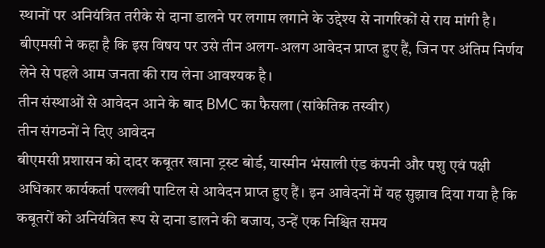स्थानों पर अनियंत्रित तरीके से दाना डालने पर लगाम लगाने के उद्देश्य से नागरिकों से राय मांगी है। बीएमसी ने कहा है कि इस विषय पर उसे तीन अलग-अलग आवेदन प्राप्त हुए हैं, जिन पर अंतिम निर्णय लेने से पहले आम जनता की राय लेना आवश्यक है।
तीन संस्थाओं से आवेदन आने के बाद BMC का फैसला (सांकेतिक तस्वीर)
तीन संगठनों ने दिए आवेदन
बीएमसी प्रशासन को दादर कबूतर खाना ट्रस्ट बोर्ड, यास्मीन भंसाली एंड कंपनी और पशु एवं पक्षी अधिकार कार्यकर्ता पल्लवी पाटिल से आवेदन प्राप्त हुए हैं। इन आवेदनों में यह सुझाव दिया गया है कि कबूतरों को अनियंत्रित रूप से दाना डालने की बजाय, उन्हें एक निश्चित समय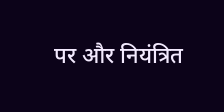पर और नियंत्रित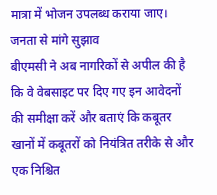मात्रा में भोजन उपलब्ध कराया जाए।
जनता से मांगे सुझाव
बीएमसी ने अब नागरिकों से अपील की है कि वे वेबसाइट पर दिए गए इन आवेदनों की समीक्षा करें और बताएं कि कबूतर खानों में कबूतरों को नियंत्रित तरीके से और एक निश्चित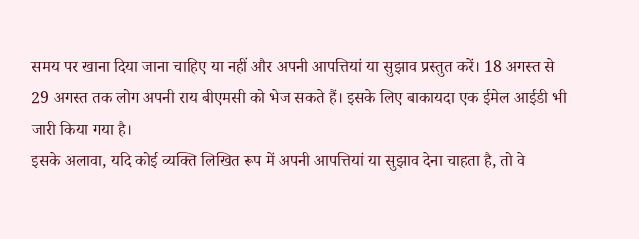समय पर खाना दिया जाना चाहिए या नहीं और अपनी आपत्तियां या सुझाव प्रस्तुत करें। 18 अगस्त से 29 अगस्त तक लोग अपनी राय बीएमसी को भेज सकते हैं। इसके लिए बाकायदा एक ईमेल आईडी भी जारी किया गया है।
इसके अलावा, यदि कोई व्यक्ति लिखित रूप में अपनी आपत्तियां या सुझाव देना चाहता है, तो वे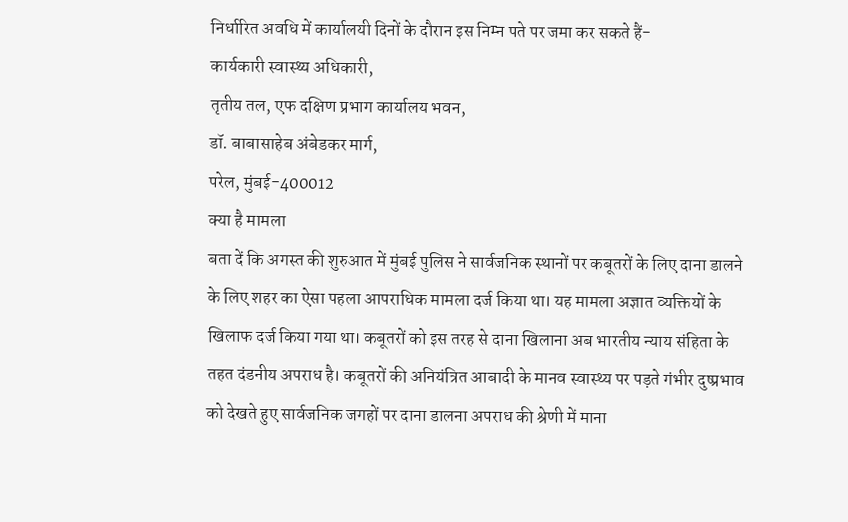निर्धारित अवधि में कार्यालयी दिनों के दौरान इस निम्न पते पर जमा कर सकते हैं-
कार्यकारी स्वास्थ्य अधिकारी,
तृतीय तल, एफ दक्षिण प्रभाग कार्यालय भवन,
डॉ. बाबासाहेब अंबेडकर मार्ग,
परेल, मुंबई-400012
क्या है मामला
बता दें कि अगस्त की शुरुआत में मुंबई पुलिस ने सार्वजनिक स्थानों पर कबूतरों के लिए दाना डालने के लिए शहर का ऐसा पहला आपराधिक मामला दर्ज किया था। यह मामला अज्ञात व्यक्तियों के खिलाफ दर्ज किया गया था। कबूतरों को इस तरह से दाना खिलाना अब भारतीय न्याय संहिता के तहत दंडनीय अपराध है। कबूतरों की अनियंत्रित आबादी के मानव स्वास्थ्य पर पड़ते गंभीर दुष्प्रभाव को देखते हुए सार्वजनिक जगहों पर दाना डालना अपराध की श्रेणी में माना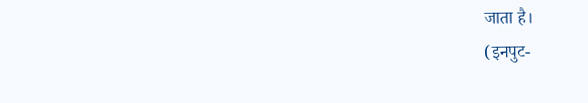जाता है।
(इनपुट-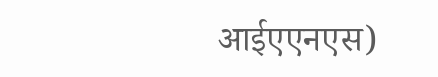आईएएनएस)